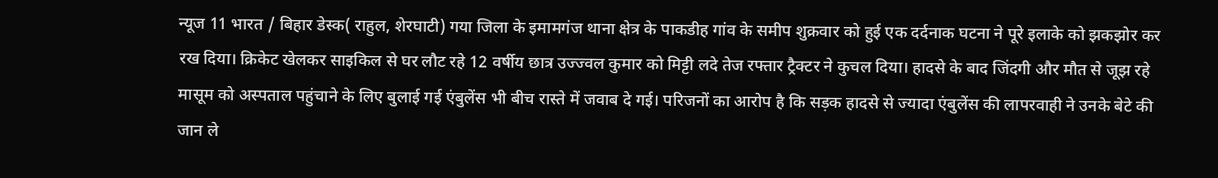न्यूज 11 भारत / बिहार डेस्क( राहुल, शेरघाटी) गया जिला के इमामगंज थाना क्षेत्र के पाकडीह गांव के समीप शुक्रवार को हुई एक दर्दनाक घटना ने पूरे इलाके को झकझोर कर रख दिया। क्रिकेट खेलकर साइकिल से घर लौट रहे 12 वर्षीय छात्र उज्ज्वल कुमार को मिट्टी लदे तेज रफ्तार ट्रैक्टर ने कुचल दिया। हादसे के बाद जिंदगी और मौत से जूझ रहे मासूम को अस्पताल पहुंचाने के लिए बुलाई गई एंबुलेंस भी बीच रास्ते में जवाब दे गई। परिजनों का आरोप है कि सड़क हादसे से ज्यादा एंबुलेंस की लापरवाही ने उनके बेटे की जान ले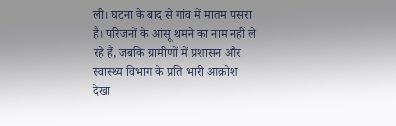ली। घटना के बाद से गांव में मातम पसरा है। परिजनों के आंसू थमने का नाम नहीं ले रहे हैं, जबकि ग्रामीणों में प्रशासन और स्वास्थ्य विभाग के प्रति भारी आक्रोश देखा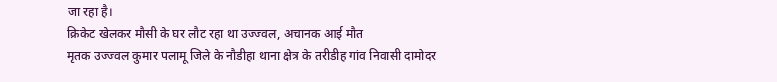जा रहा है।
क्रिकेट खेलकर मौसी के घर लौट रहा था उज्ज्वल, अचानक आई मौत
मृतक उज्ज्वल कुमार पलामू जिले के नौडीहा थाना क्षेत्र के तरीडीह गांव निवासी दामोदर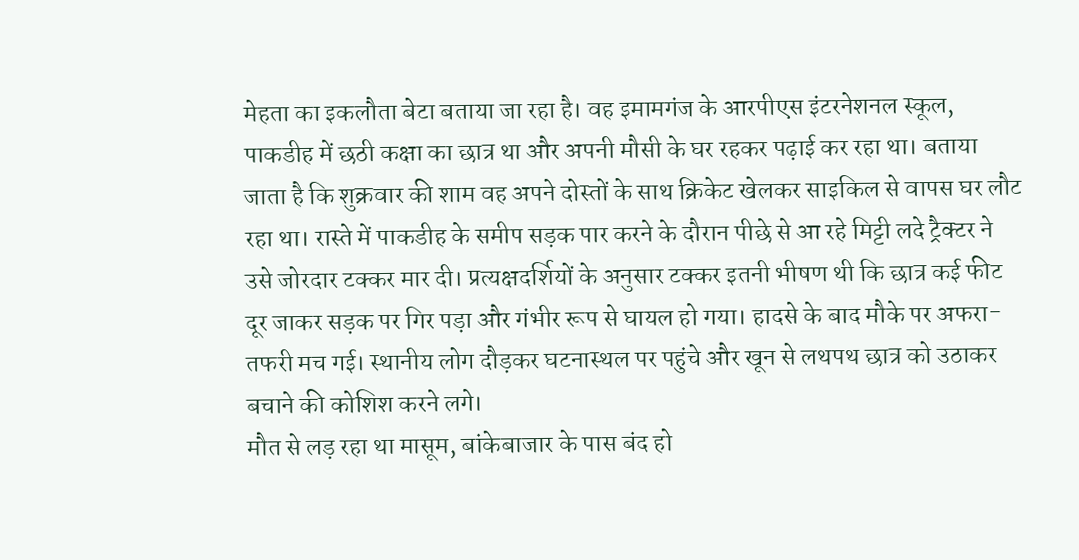मेहता का इकलौता बेटा बताया जा रहा है। वह इमामगंज के आरपीएस इंटरनेशनल स्कूल, पाकडीह में छठी कक्षा का छात्र था और अपनी मौसी के घर रहकर पढ़ाई कर रहा था। बताया जाता है कि शुक्रवार की शाम वह अपने दोस्तों के साथ क्रिकेट खेलकर साइकिल से वापस घर लौट रहा था। रास्ते में पाकडीह के समीप सड़क पार करने के दौरान पीछे से आ रहे मिट्टी लदे ट्रैक्टर ने उसे जोरदार टक्कर मार दी। प्रत्यक्षदर्शियों के अनुसार टक्कर इतनी भीषण थी कि छात्र कई फीट दूर जाकर सड़क पर गिर पड़ा और गंभीर रूप से घायल हो गया। हादसे के बाद मौके पर अफरा-तफरी मच गई। स्थानीय लोग दौड़कर घटनास्थल पर पहुंचे और खून से लथपथ छात्र को उठाकर बचाने की कोशिश करने लगे।
मौत से लड़ रहा था मासूम, बांकेबाजार के पास बंद हो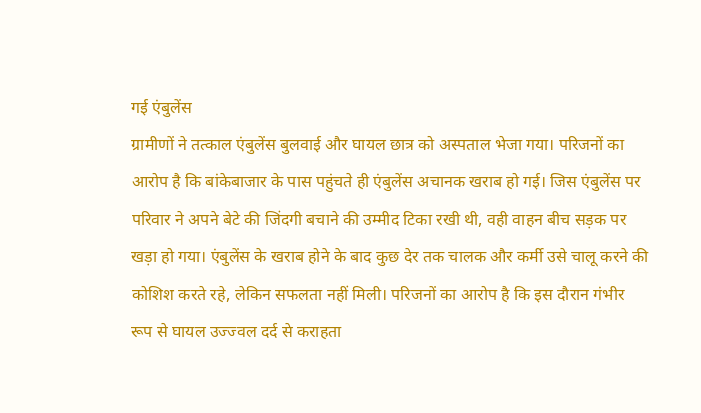गई एंबुलेंस
ग्रामीणों ने तत्काल एंबुलेंस बुलवाई और घायल छात्र को अस्पताल भेजा गया। परिजनों का आरोप है कि बांकेबाजार के पास पहुंचते ही एंबुलेंस अचानक खराब हो गई। जिस एंबुलेंस पर परिवार ने अपने बेटे की जिंदगी बचाने की उम्मीद टिका रखी थी, वही वाहन बीच सड़क पर खड़ा हो गया। एंबुलेंस के खराब होने के बाद कुछ देर तक चालक और कर्मी उसे चालू करने की कोशिश करते रहे, लेकिन सफलता नहीं मिली। परिजनों का आरोप है कि इस दौरान गंभीर रूप से घायल उज्ज्वल दर्द से कराहता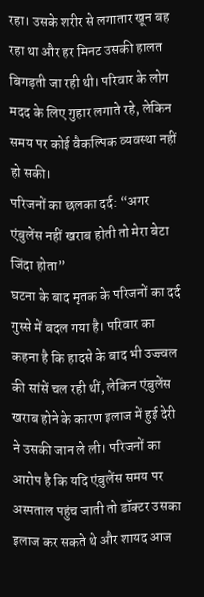रहा। उसके शरीर से लगातार खून बह रहा था और हर मिनट उसकी हालत बिगड़ती जा रही थी। परिवार के लोग मदद के लिए गुहार लगाते रहे, लेकिन समय पर कोई वैकल्पिक व्यवस्था नहीं हो सकी।
परिजनों का छलका दर्द: “अगर एंबुलेंस नहीं खराब होती तो मेरा बेटा जिंदा होता”
घटना के बाद मृतक के परिजनों का दर्द गुस्से में बदल गया है। परिवार का कहना है कि हादसे के बाद भी उज्ज्वल की सांसें चल रही थीं, लेकिन एंबुलेंस खराब होने के कारण इलाज में हुई देरी ने उसकी जान ले ली। परिजनों का आरोप है कि यदि एंबुलेंस समय पर अस्पताल पहुंच जाती तो डॉक्टर उसका इलाज कर सकते थे और शायद आज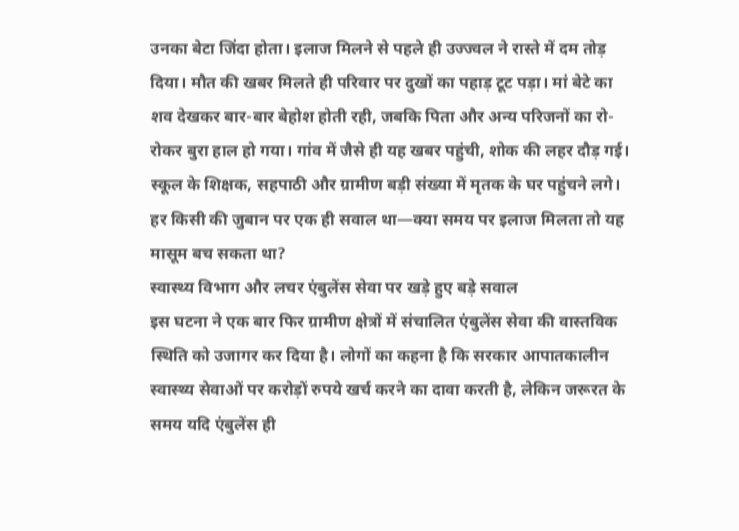उनका बेटा जिंदा होता। इलाज मिलने से पहले ही उज्ज्वल ने रास्ते में दम तोड़ दिया। मौत की खबर मिलते ही परिवार पर दुखों का पहाड़ टूट पड़ा। मां बेटे का शव देखकर बार-बार बेहोश होती रही, जबकि पिता और अन्य परिजनों का रो-रोकर बुरा हाल हो गया। गांव में जैसे ही यह खबर पहुंची, शोक की लहर दौड़ गई। स्कूल के शिक्षक, सहपाठी और ग्रामीण बड़ी संख्या में मृतक के घर पहुंचने लगे। हर किसी की जुबान पर एक ही सवाल था—क्या समय पर इलाज मिलता तो यह मासूम बच सकता था?
स्वास्थ्य विभाग और लचर एंबुलेंस सेवा पर खड़े हुए बड़े सवाल
इस घटना ने एक बार फिर ग्रामीण क्षेत्रों में संचालित एंबुलेंस सेवा की वास्तविक स्थिति को उजागर कर दिया है। लोगों का कहना है कि सरकार आपातकालीन स्वास्थ्य सेवाओं पर करोड़ों रुपये खर्च करने का दावा करती है, लेकिन जरूरत के समय यदि एंबुलेंस ही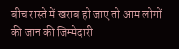बीच रास्ते में खराब हो जाए तो आम लोगों की जान की जिम्मेदारी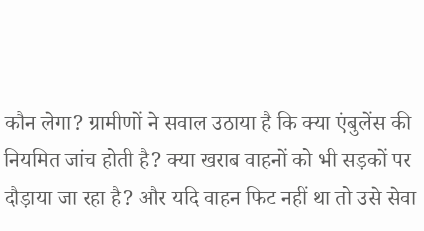कौन लेगा? ग्रामीणों ने सवाल उठाया है कि क्या एंबुलेंस की नियमित जांच होती है? क्या खराब वाहनों को भी सड़कों पर दौड़ाया जा रहा है? और यदि वाहन फिट नहीं था तो उसे सेवा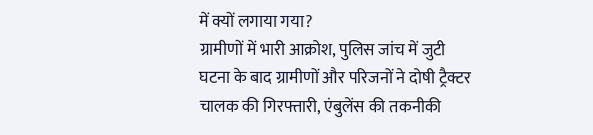में क्यों लगाया गया?
ग्रामीणों में भारी आक्रोश, पुलिस जांच में जुटी
घटना के बाद ग्रामीणों और परिजनों ने दोषी ट्रैक्टर चालक की गिरफ्तारी, एंबुलेंस की तकनीकी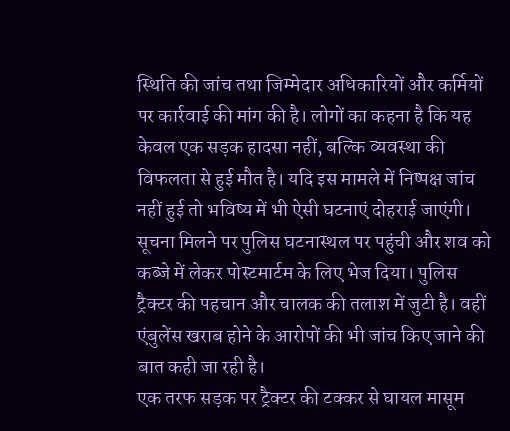स्थिति की जांच तथा जिम्मेदार अधिकारियों और कर्मियों पर कार्रवाई की मांग की है। लोगों का कहना है कि यह केवल एक सड़क हादसा नहीं, बल्कि व्यवस्था की विफलता से हुई मौत है। यदि इस मामले में निष्पक्ष जांच नहीं हुई तो भविष्य में भी ऐसी घटनाएं दोहराई जाएंगी। सूचना मिलने पर पुलिस घटनास्थल पर पहुंची और शव को कब्जे में लेकर पोस्टमार्टम के लिए भेज दिया। पुलिस ट्रैक्टर की पहचान और चालक की तलाश में जुटी है। वहीं एंबुलेंस खराब होने के आरोपों की भी जांच किए जाने की बात कही जा रही है।
एक तरफ सड़क पर ट्रैक्टर की टक्कर से घायल मासूम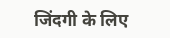जिंदगी के लिए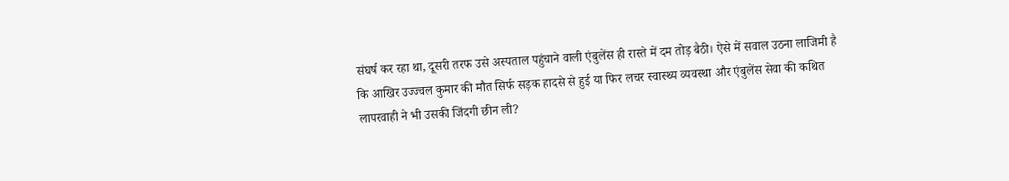संघर्ष कर रहा था, दूसरी तरफ उसे अस्पताल पहुंचाने वाली एंबुलेंस ही रास्ते में दम तोड़ बैठी। ऐसे में सवाल उठना लाजिमी है कि आखिर उज्ज्वल कुमार की मौत सिर्फ सड़क हादसे से हुई या फिर लचर स्वास्थ्य व्यवस्था और एंबुलेंस सेवा की कथित लापरवाही ने भी उसकी जिंदगी छीन ली?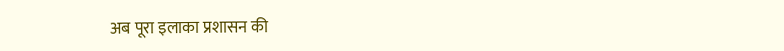अब पूरा इलाका प्रशासन की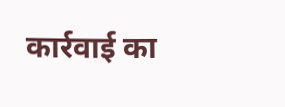कार्रवाई का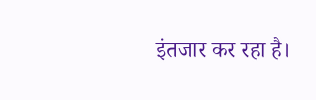इंतजार कर रहा है।